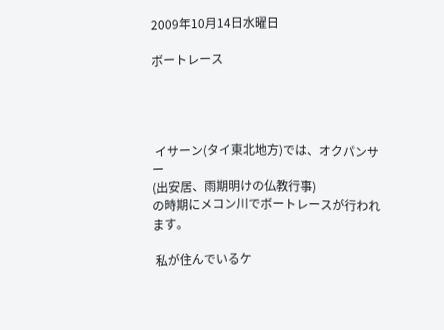2009年10月14日水曜日

ボートレース




 イサーン(タイ東北地方)では、オクパンサー
(出安居、雨期明けの仏教行事)
の時期にメコン川でボートレースが行われます。

 私が住んでいるケ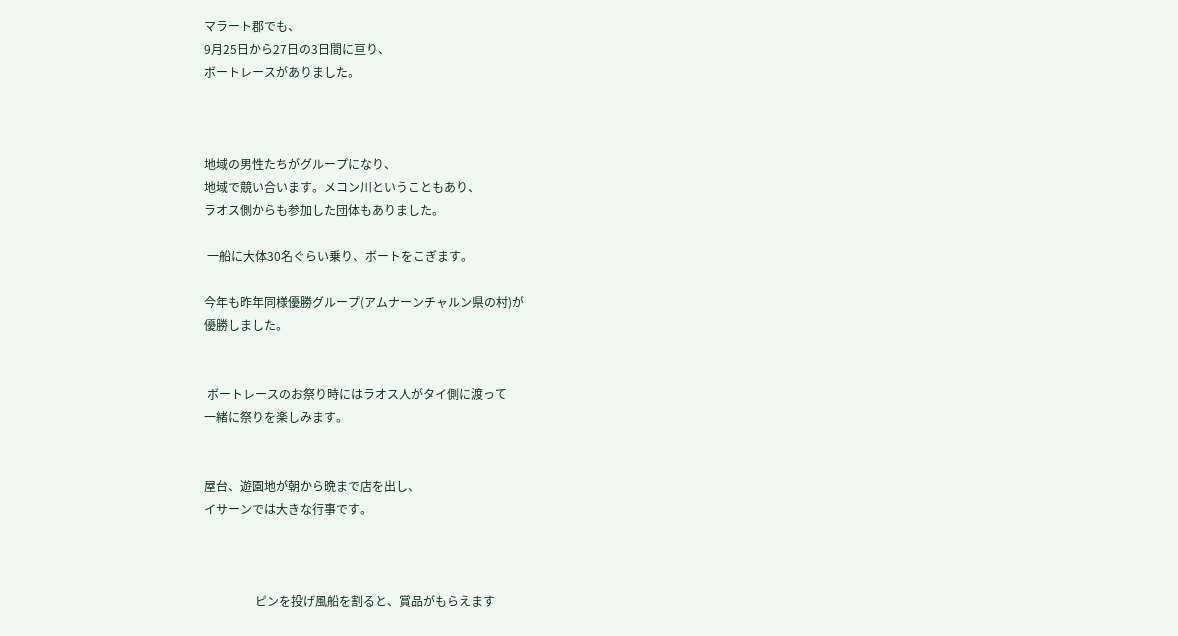マラート郡でも、
9月25日から27日の3日間に亘り、
ボートレースがありました。



地域の男性たちがグループになり、
地域で競い合います。メコン川ということもあり、
ラオス側からも参加した団体もありました。

 一船に大体30名ぐらい乗り、ボートをこぎます。

今年も昨年同様優勝グループ(アムナーンチャルン県の村)が
優勝しました。


 ボートレースのお祭り時にはラオス人がタイ側に渡って
一緒に祭りを楽しみます。


屋台、遊園地が朝から晩まで店を出し、
イサーンでは大きな行事です。



                 ピンを投げ風船を割ると、賞品がもらえます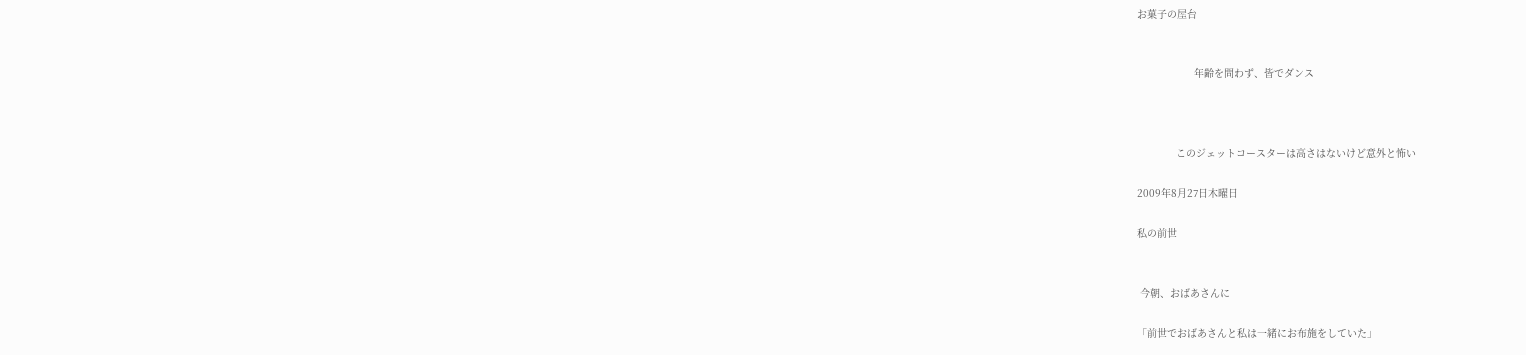お菓子の屋台


                   年齢を問わず、皆でダンス



             このジェットコースターは高さはないけど意外と怖い

2009年8月27日木曜日

私の前世


 今朝、おばあさんに

「前世でおばあさんと私は一緒にお布施をしていた」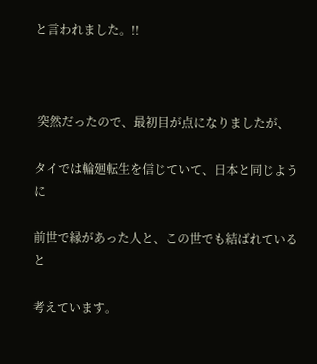と言われました。!!



 突然だったので、最初目が点になりましたが、

タイでは輪廻転生を信じていて、日本と同じように

前世で縁があった人と、この世でも結ばれていると

考えています。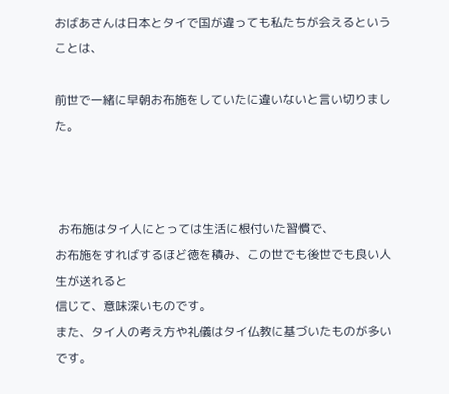おばあさんは日本とタイで国が違っても私たちが会えるということは、

前世で一緒に早朝お布施をしていたに違いないと言い切りました。



 お布施はタイ人にとっては生活に根付いた習慣で、
お布施をすればするほど徳を積み、この世でも後世でも良い人生が送れると
信じて、意味深いものです。
また、タイ人の考え方や礼儀はタイ仏教に基づいたものが多いです。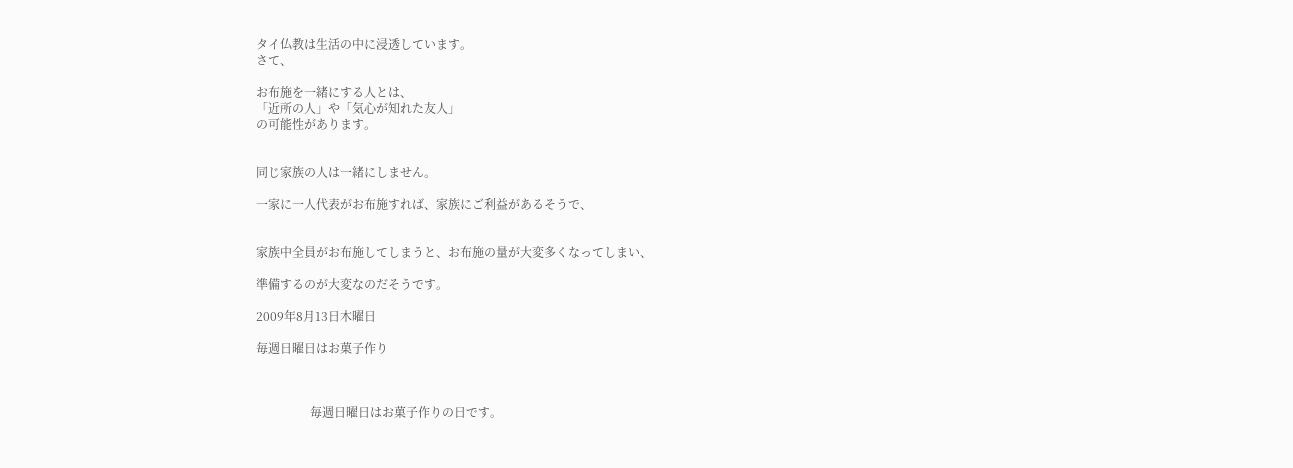タイ仏教は生活の中に浸透しています。
さて、

お布施を一緒にする人とは、
「近所の人」や「気心が知れた友人」
の可能性があります。


同じ家族の人は一緒にしません。

一家に一人代表がお布施すれば、家族にご利益があるそうで、


家族中全員がお布施してしまうと、お布施の量が大変多くなってしまい、

準備するのが大変なのだそうです。

2009年8月13日木曜日

毎週日曜日はお菓子作り



                  毎週日曜日はお菓子作りの日です。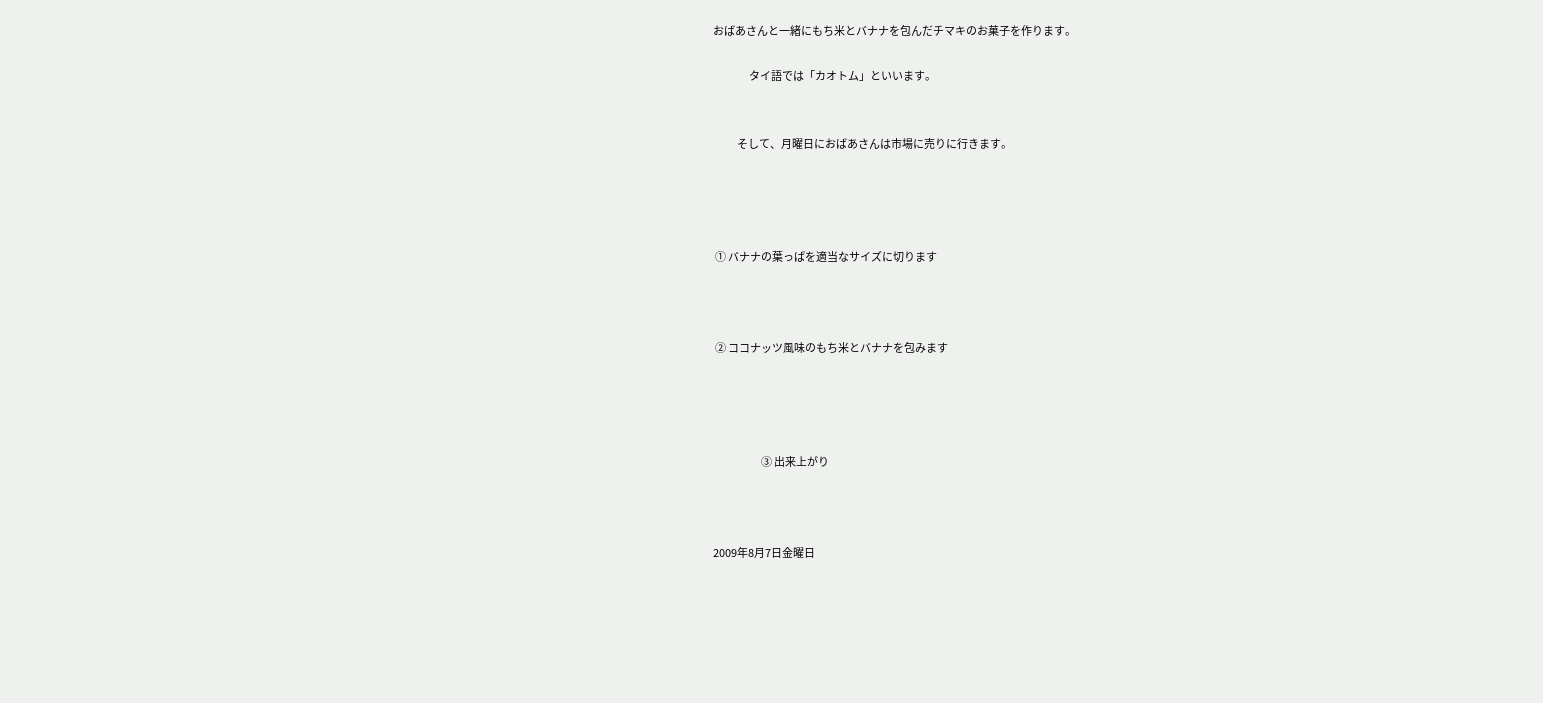おばあさんと一緒にもち米とバナナを包んだチマキのお菓子を作ります。

                  タイ語では「カオトム」といいます。


            そして、月曜日におばあさんは市場に売りに行きます。




 ① バナナの葉っぱを適当なサイズに切ります



 ② ココナッツ風味のもち米とバナナを包みます




                        ③ 出来上がり



2009年8月7日金曜日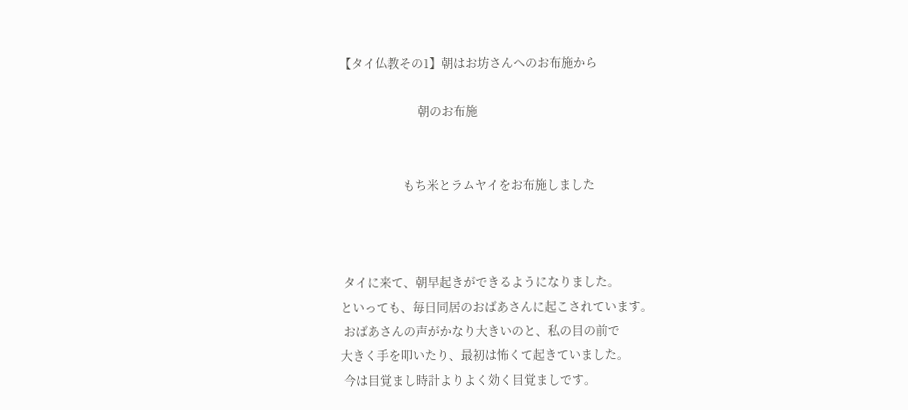【タイ仏教その1】朝はお坊さんへのお布施から

                          朝のお布施


                     もち米とラムヤイをお布施しました



 タイに来て、朝早起きができるようになりました。
といっても、毎日同居のおばあさんに起こされています。
 おばあさんの声がかなり大きいのと、私の目の前で
大きく手を叩いたり、最初は怖くて起きていました。
 今は目覚まし時計よりよく効く目覚ましです。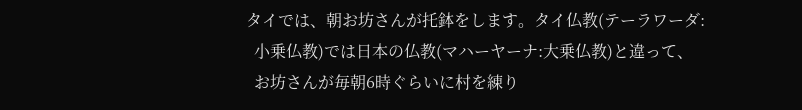タイでは、朝お坊さんが托鉢をします。タイ仏教(テーラワーダ:
  小乗仏教)では日本の仏教(マハーヤーナ:大乗仏教)と違って、
  お坊さんが毎朝6時ぐらいに村を練り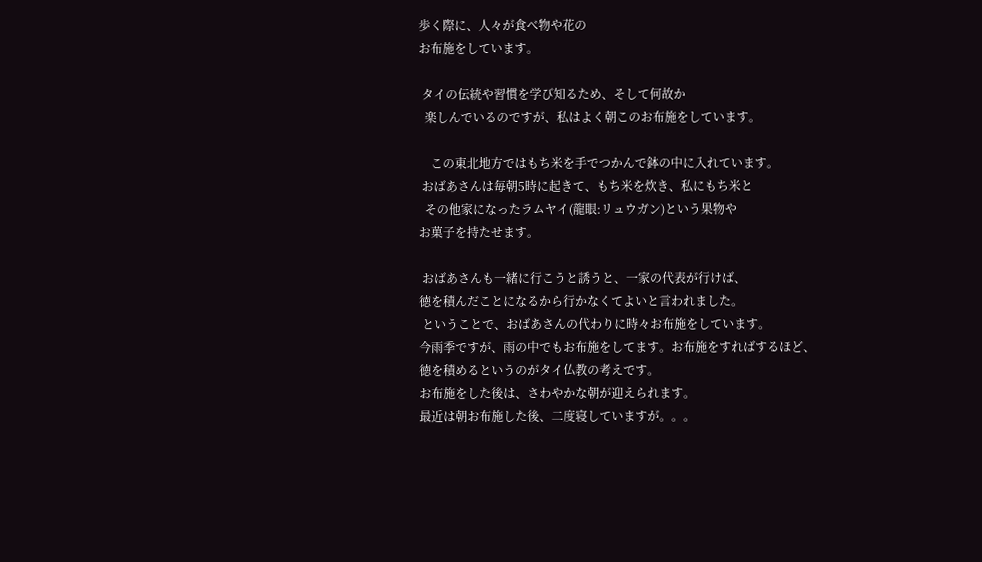歩く際に、人々が食べ物や花の
お布施をしています。

 タイの伝統や習慣を学び知るため、そして何故か
  楽しんでいるのですが、私はよく朝このお布施をしています。

    この東北地方ではもち米を手でつかんで鉢の中に入れています。
 おばあさんは毎朝5時に起きて、もち米を炊き、私にもち米と
  その他家になったラムヤイ(龍眼:リュウガン)という果物や
お菓子を持たせます。

 おばあさんも一緒に行こうと誘うと、一家の代表が行けば、
徳を積んだことになるから行かなくてよいと言われました。
 ということで、おばあさんの代わりに時々お布施をしています。
今雨季ですが、雨の中でもお布施をしてます。お布施をすればするほど、
徳を積めるというのがタイ仏教の考えです。
お布施をした後は、さわやかな朝が迎えられます。
最近は朝お布施した後、二度寝していますが。。。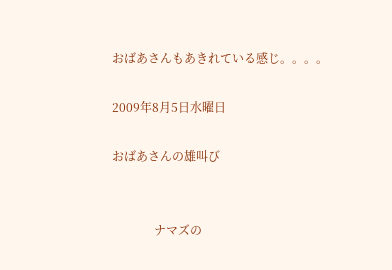おばあさんもあきれている感じ。。。。

2009年8月5日水曜日

おばあさんの雄叫び


              ナマズの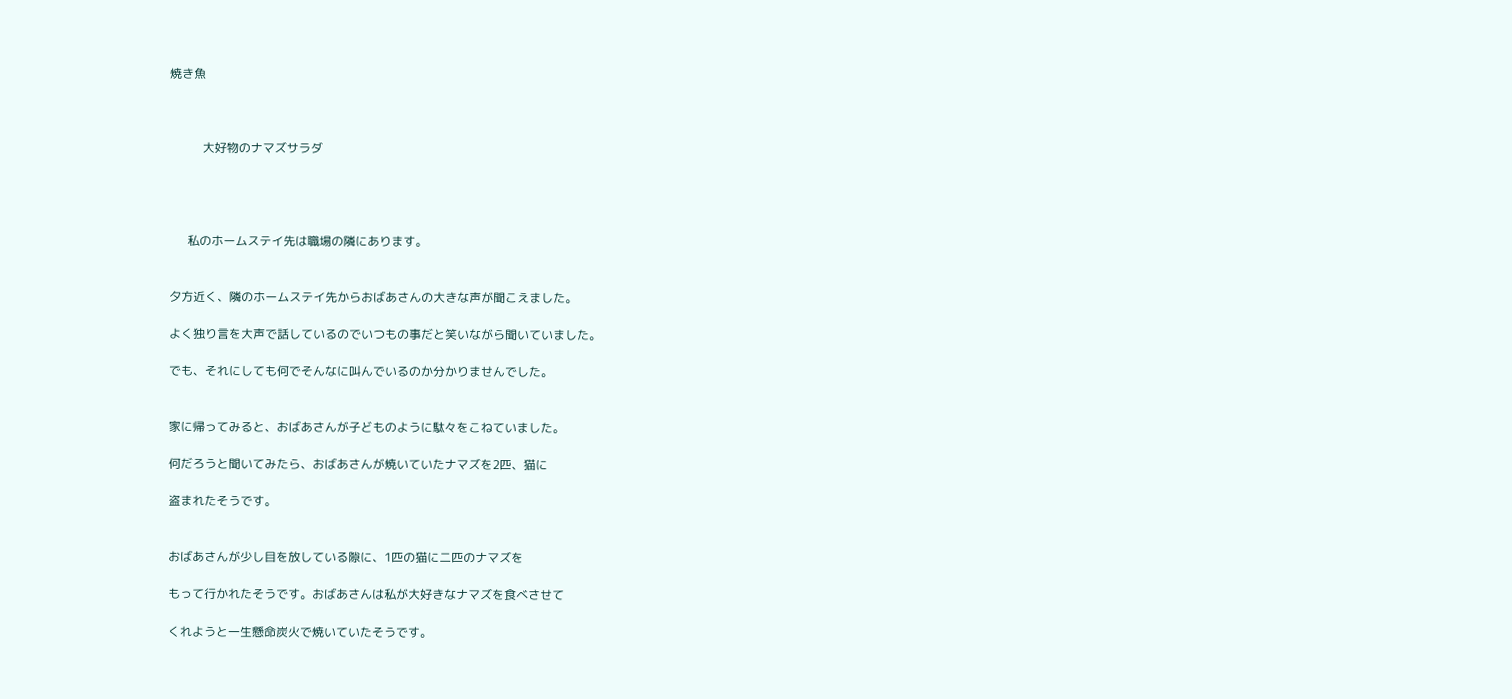焼き魚



           大好物のナマズサラダ




      私のホームステイ先は職場の隣にあります。


夕方近く、隣のホームステイ先からおばあさんの大きな声が聞こえました。

よく独り言を大声で話しているのでいつもの事だと笑いながら聞いていました。

でも、それにしても何でそんなに叫んでいるのか分かりませんでした。


家に帰ってみると、おばあさんが子どものように駄々をこねていました。

何だろうと聞いてみたら、おばあさんが焼いていたナマズを2匹、猫に

盗まれたそうです。


おばあさんが少し目を放している隙に、1匹の猫に二匹のナマズを

もって行かれたそうです。おばあさんは私が大好きなナマズを食べさせて

くれようと一生懸命炭火で焼いていたそうです。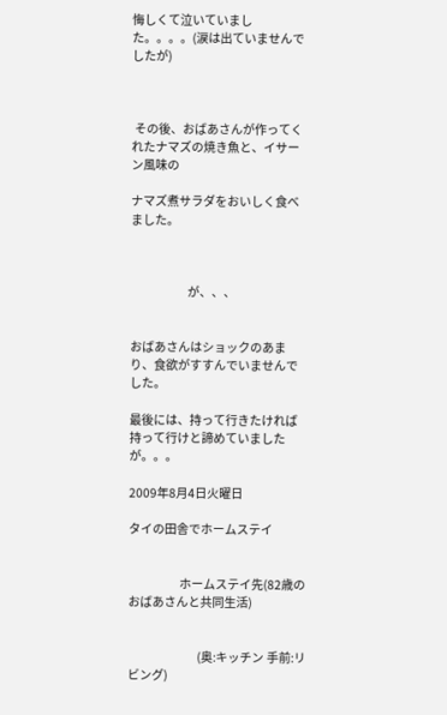悔しくて泣いていました。。。。(涙は出ていませんでしたが)



 その後、おばあさんが作ってくれたナマズの焼き魚と、イサーン風味の

ナマズ煮サラダをおいしく食べました。



                   が、、、


おばあさんはショックのあまり、食欲がすすんでいませんでした。

最後には、持って行きたければ持って行けと諦めていましたが。。。

2009年8月4日火曜日

タイの田舎でホームステイ


                 ホームステイ先(82歳のおばあさんと共同生活)


                       (奥:キッチン 手前:リビング)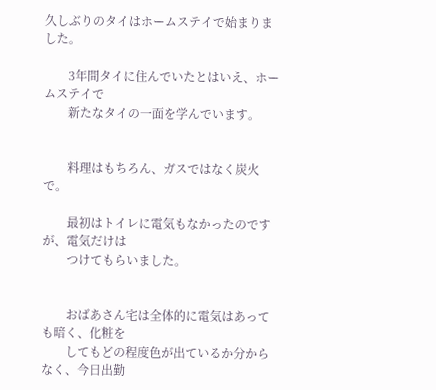久しぶりのタイはホームステイで始まりました。

        3年間タイに住んでいたとはいえ、ホームステイで
        新たなタイの一面を学んでいます。


        料理はもちろん、ガスではなく炭火で。

        最初はトイレに電気もなかったのですが、電気だけは
        つけてもらいました。


        おばあさん宅は全体的に電気はあっても暗く、化粧を
        してもどの程度色が出ているか分からなく、今日出勤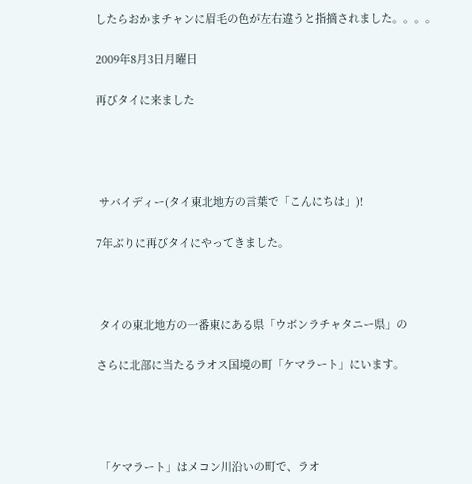したらおかまチャンに眉毛の色が左右違うと指摘されました。。。。

2009年8月3日月曜日

再びタイに来ました




 サバイディー(タイ東北地方の言葉で「こんにちは」)!

7年ぶりに再びタイにやってきました。



 タイの東北地方の一番東にある県「ウボンラチャタニー県」の

さらに北部に当たるラオス国境の町「ケマラート」にいます。




 「ケマラート」はメコン川沿いの町で、ラオ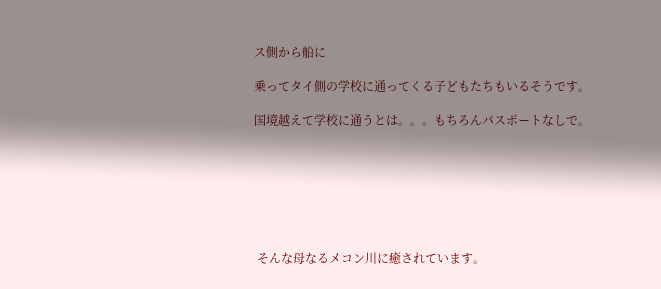ス側から船に

乗ってタイ側の学校に通ってくる子どもたちもいるそうです。

国境越えて学校に通うとは。。。もちろんパスポートなしで。







 そんな母なるメコン川に癒されています。